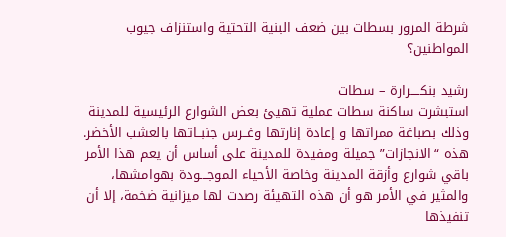شرطة المرور بسطات بين ضعف البنية التحتية واستنزاف جيوب المواطنين؟

رشيد بنكــــرارة – سطات
استبشرت ساكنة سطات عملية تهيئ بعض الشوارع الرئيسية للمدينة وذلك بصباغة ممراتها و إعادة إنارتها وغــرس جنبــاتها بالعشب الأخضر.
هذه “الانجازات” جميلة ومفيدة للمدينة على أساس أن يعم هذا الأمر باقي شوارع وأزقة المدينة وخاصة الأحياء الموجـــودة بهوامشها، والمثير في الأمر هو أن هذه التهيئة رصدت لها ميزانية ضخمة، إلا أن تنفيذها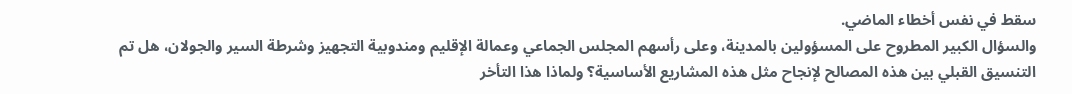سقط في نفس أخطاء الماضي.
والسؤال الكبير المطروح على المسؤولين بالمدينة، وعلى رأسهم المجلس الجماعي وعمالة الإقليم ومندوبية التجهيز وشرطة السير والجولان، هل تم التنسيق القبلي بين هذه المصالح لإنجاح مثل هذه المشاريع الأساسية؟ ولماذا هذا التأخر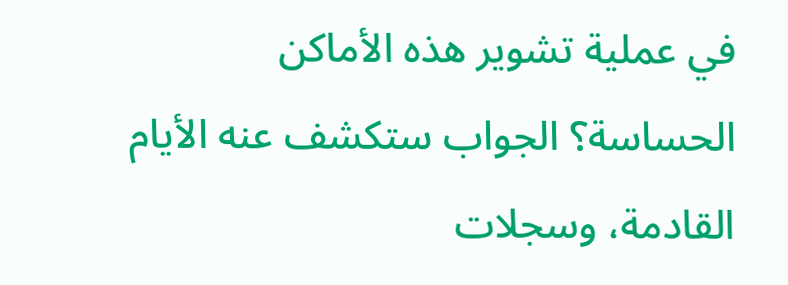في عملية تشوير هذه الأماكن الحساسة؟ الجواب ستكشف عنه الأيام القادمة، وسجلات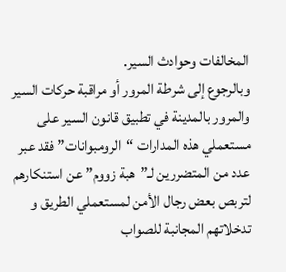المخالفات وحوادث السير.
وبالرجوع إلى شرطة المرور أو مراقبة حركات السير والمرور بالمدينة في تطبيق قانون السير على مستعملي هذه المدارات “الرومبوانات” فقد عبر عدد من المتضررين لـ”هبة زووم” عن استنكارهم لتربص بعض رجال الأمن لمستعملي الطريق و تدخلاتهم المجانبة للصواب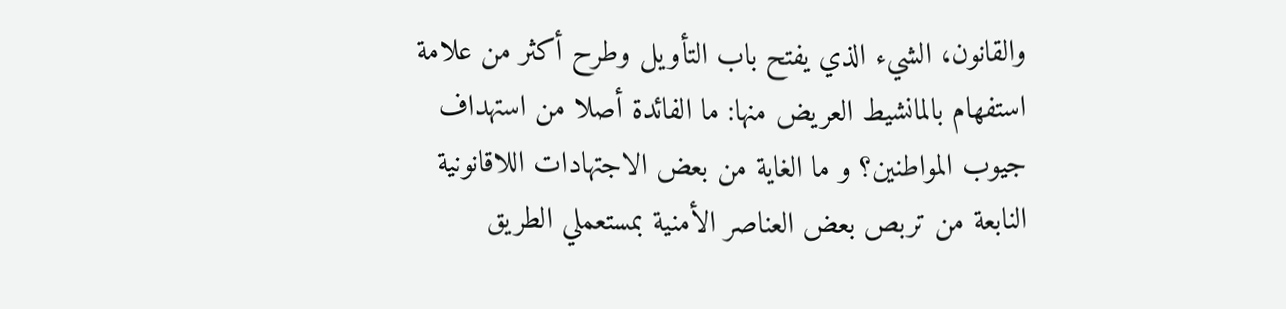والقانون، الشيء الذي يفتح باب التأويل وطرح أكثر من علامة استفهام بالمانشيط العريض منها: ما الفائدة أصلا من استهداف جيوب المواطنين؟ و ما الغاية من بعض الاجتهادات اللاقانونية النابعة من تربص بعض العناصر الأمنية بمستعملي الطريق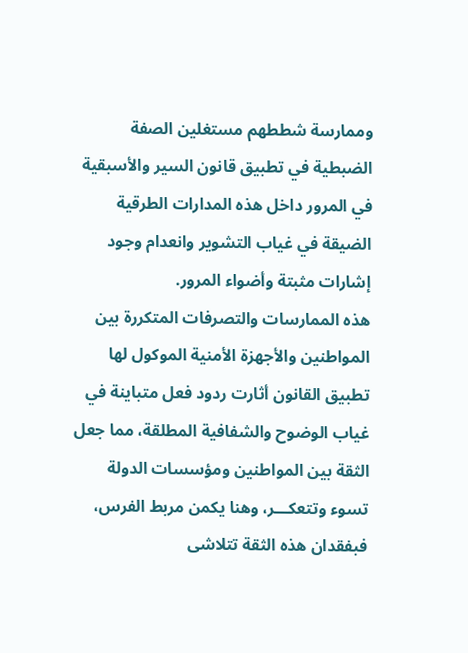وممارسة شططهم مستغلين الصفة الضبطية في تطبيق قانون السير والأسبقية في المرور داخل هذه المدارات الطرقية الضيقة في غياب التشوير وانعدام وجود إشارات مثبتة وأضواء المرور.
هذه الممارسات والتصرفات المتكررة بين المواطنين والأجهزة الأمنية الموكول لها تطبيق القانون أثارت ردود فعل متباينة في غياب الوضوح والشفافية المطلقة، مما جعل الثقة بين المواطنين ومؤسسات الدولة تسوء وتتعكـــر، وهنا يكمن مربط الفرس، فبفقدان هذه الثقة تتلاشى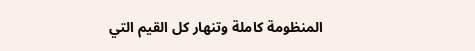المنظومة كاملة وتنهار كل القيم التي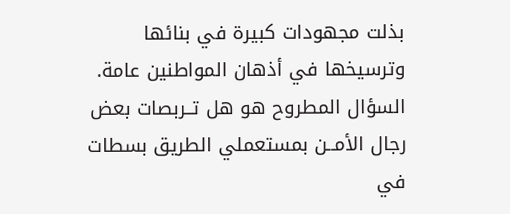بذلت مجهودات كبيرة في بنائها وترسيخها في أذهان المواطنين عامة.
السؤال المطروح هو هل تــربصات بعض رجال الأمــن بمستعملي الطريق بسطات في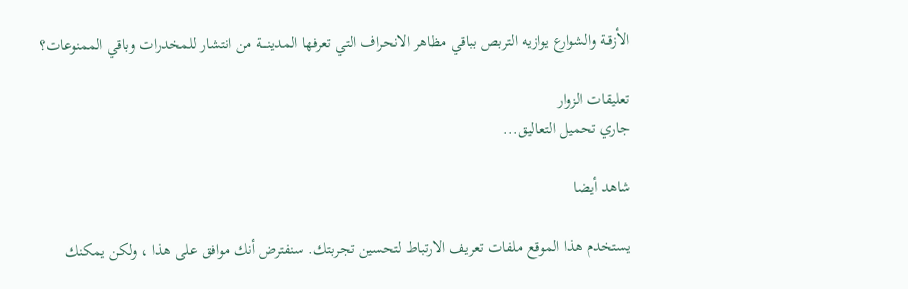الأزقــة والشوارع يوازيه التربص بباقي مظاهر الانحراف التي تعرفها المدينــــة من انتشار للمخدرات وباقي الممنوعات؟

تعليقات الزوار
جاري تحميل التعاليق...

شاهد أيضا

يستخدم هذا الموقع ملفات تعريف الارتباط لتحسين تجربتك. سنفترض أنك موافق على هذا ، ولكن يمكنك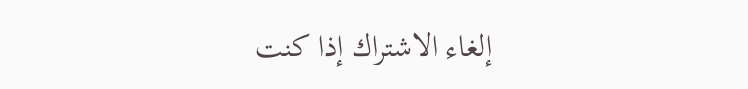إلغاء الاشتراك إذا كنت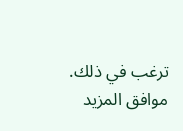ترغب في ذلك. موافق المزيد